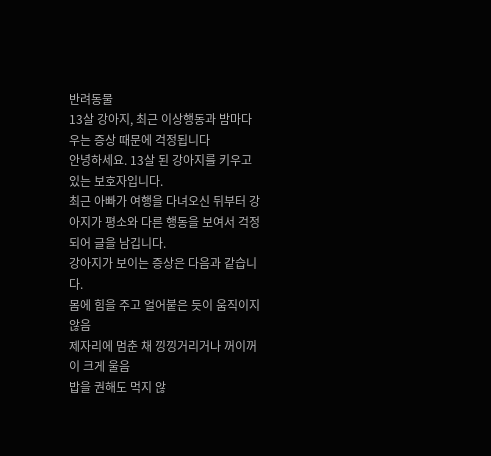반려동물
13살 강아지, 최근 이상행동과 밤마다 우는 증상 때문에 걱정됩니다
안녕하세요. 13살 된 강아지를 키우고 있는 보호자입니다.
최근 아빠가 여행을 다녀오신 뒤부터 강아지가 평소와 다른 행동을 보여서 걱정되어 글을 남깁니다.
강아지가 보이는 증상은 다음과 같습니다.
몸에 힘을 주고 얼어붙은 듯이 움직이지 않음
제자리에 멈춘 채 낑낑거리거나 꺼이꺼이 크게 울음
밥을 권해도 먹지 않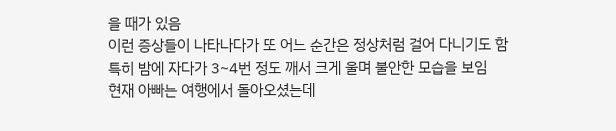을 때가 있음
이런 증상들이 나타나다가 또 어느 순간은 정상처럼 걸어 다니기도 함
특히 밤에 자다가 3~4번 정도 깨서 크게 울며 불안한 모습을 보임
현재 아빠는 여행에서 돌아오셨는데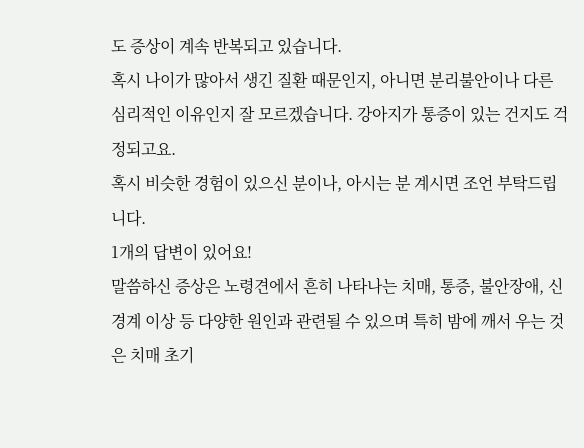도 증상이 계속 반복되고 있습니다.
혹시 나이가 많아서 생긴 질환 때문인지, 아니면 분리불안이나 다른 심리적인 이유인지 잘 모르겠습니다. 강아지가 통증이 있는 건지도 걱정되고요.
혹시 비슷한 경험이 있으신 분이나, 아시는 분 계시면 조언 부탁드립니다.
1개의 답변이 있어요!
말씀하신 증상은 노령견에서 흔히 나타나는 치매, 통증, 불안장애, 신경계 이상 등 다양한 원인과 관련될 수 있으며 특히 밤에 깨서 우는 것은 치매 초기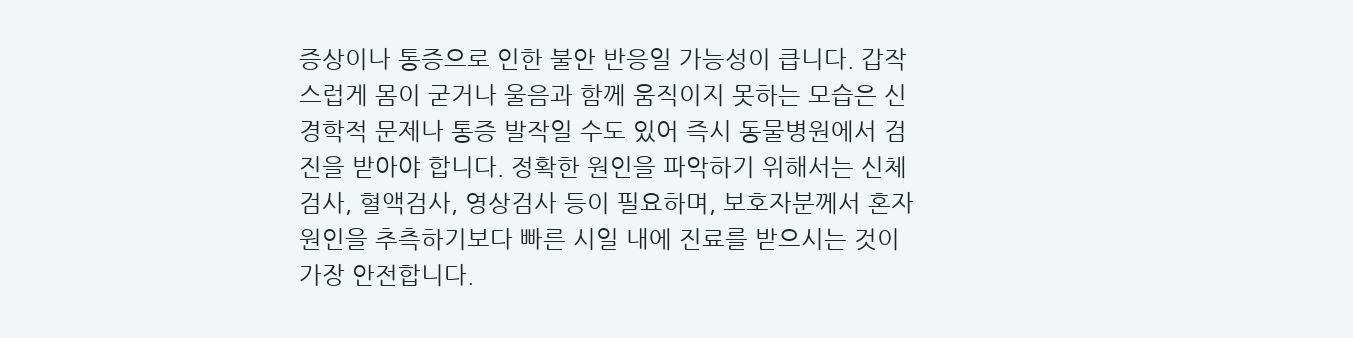증상이나 통증으로 인한 불안 반응일 가능성이 큽니다. 갑작스럽게 몸이 굳거나 울음과 함께 움직이지 못하는 모습은 신경학적 문제나 통증 발작일 수도 있어 즉시 동물병원에서 검진을 받아야 합니다. 정확한 원인을 파악하기 위해서는 신체검사, 혈액검사, 영상검사 등이 필요하며, 보호자분께서 혼자 원인을 추측하기보다 빠른 시일 내에 진료를 받으시는 것이 가장 안전합니다.